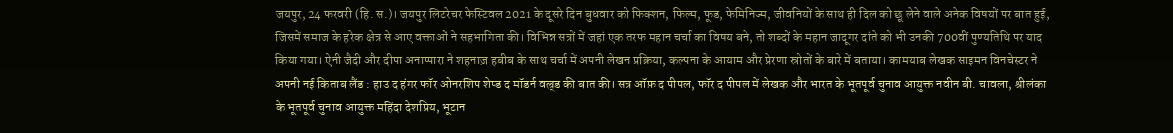जयपुर, 24 फरवरी (हि. स.)। जयपुर लिटरेचर फेस्टिवल 2021 के दूसरे दिन बुधवार को फिक्शन, फिल्म, फूड, फेमिनिज्म, जीवनियों के साथ ही दिल को छू लेने वाले अनेक विषयों पर बात हुई, जिसमें समाज के हरेक क्षेत्र से आए वक्ताओं ने सहभागिता की। विभिन्न सत्रों में जहां एक तरफ महान चर्चा का विषय बने, तो शब्दों के महान जादूगर दांते को भी उनकी 700वीं पुण्यतिथि पर याद किया गया। ऐनी जैदी और दीपा अनाप्पारा ने शहनाज़ हबीब के साथ चर्चा में अपनी लेखन प्रक्रिया, कल्पना के आयाम और प्रेरणा स्रोतों के बारे में बताया। कामयाब लेखक साइमन विनचेस्टर ने अपनी नई किताब लैंड : हाउ द हंगर फॉर ओनरशिप शेप्ड द मॉडर्न वल्र्ड की बात की। सत्र ऑफ़ द पीपल, फॉर द पीपल में लेखक और भारत के भूतपूर्व चुनाव आयुक्त नवीन बी. चावला, श्रीलंका के भूतपूर्व चुनाव आयुक्त महिंदा देशप्रिय, भूटान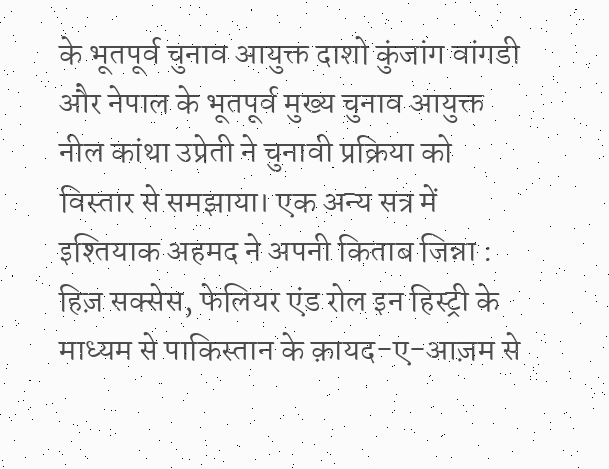के भूतपूर्व चुनाव आयुक्त दाशो कुंजांग वांगडी और नेपाल के भूतपूर्व मुख्य चुनाव आयुक्त नील कांथा उप्रेती ने चुनावी प्रक्रिया को विस्तार से समझाया। एक अन्य सत्र में इश्तियाक अहमद ने अपनी किताब जिन्ना : हिज़ सक्सेस, फेलियर एंड रोल इन हिस्ट्री के माध्यम से पाकिस्तान के क़ायद-ए-आज़म से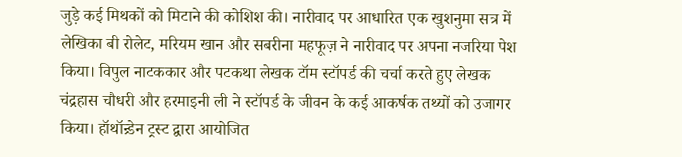जुड़े कई मिथकों को मिटाने की कोशिश की। नारीवाद पर आधारित एक खुशनुमा सत्र में लेखिका बी रोलेट, मरियम खान और सबरीना महफूज़ ने नारीवाद पर अपना नजरिया पेश किया। विपुल नाटककार और पटकथा लेखक टॉम स्टॉपर्ड की चर्चा करते हुए लेखक चंद्रहास चौधरी और हरमाइनी ली ने स्टॉपर्ड के जीवन के कई आकर्षक तथ्यों को उजागर किया। हॉथॉन्र्डेन ट्रस्ट द्वारा आयोजित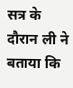सत्र के दौरान ली ने बताया कि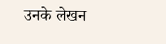उनके लेखन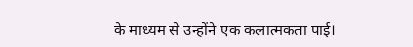के माध्यम से उन्होंने एक कलात्मकता पाई।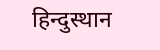हिन्दुस्थान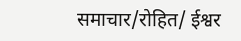समाचार/रोहित/ ईश्वर